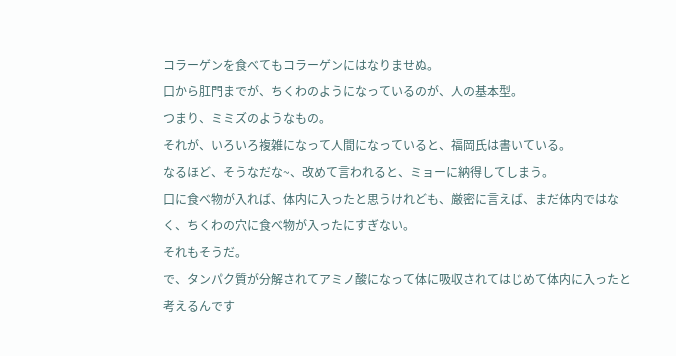コラーゲンを食べてもコラーゲンにはなりませぬ。
口から肛門までが、ちくわのようになっているのが、人の基本型。
つまり、ミミズのようなもの。
それが、いろいろ複雑になって人間になっていると、福岡氏は書いている。
なるほど、そうなだな~、改めて言われると、ミョーに納得してしまう。
口に食べ物が入れば、体内に入ったと思うけれども、厳密に言えば、まだ体内ではなく、ちくわの穴に食べ物が入ったにすぎない。
それもそうだ。
で、タンパク質が分解されてアミノ酸になって体に吸収されてはじめて体内に入ったと考えるんです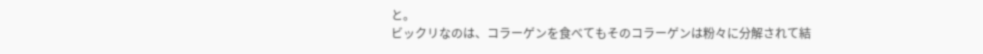と。
ビックリなのは、コラーゲンを食べてもそのコラーゲンは粉々に分解されて結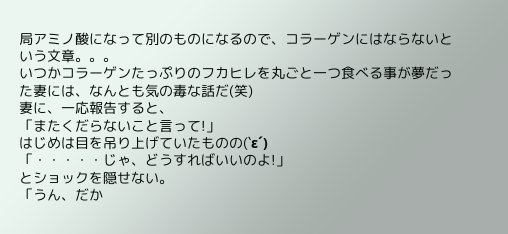局アミノ酸になって別のものになるので、コラーゲンにはならないという文章。。。
いつかコラーゲンたっぷりのフカヒレを丸ごと一つ食べる事が夢だった妻には、なんとも気の毒な話だ(笑)
妻に、一応報告すると、
「またくだらないこと言って!」
はじめは目を吊り上げていたものの(`ε´)
「・・・・・じゃ、どうすればいいのよ!」
とショックを隠せない。
「うん、だか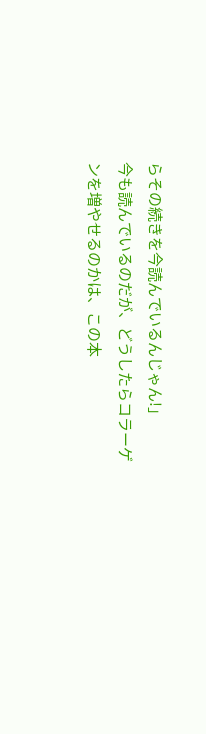らその続きを今読んでいるんじゃん!」
今も読んでいるのだが、どうしたらコラーゲンを増やせるのかは、この本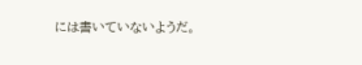には書いていないようだ。